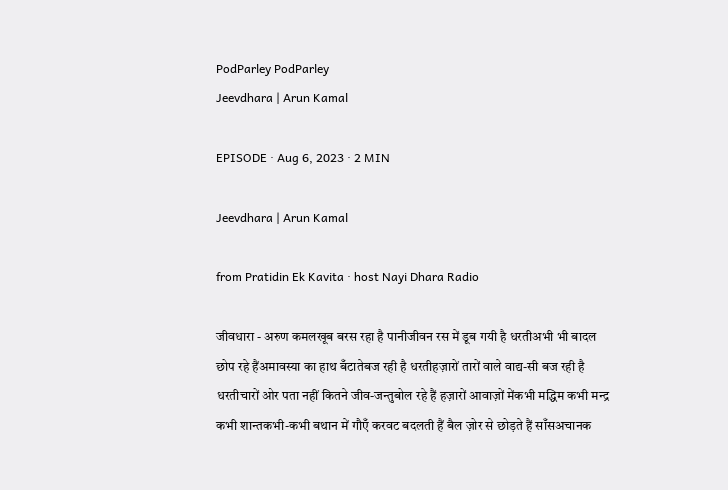PodParley PodParley
Jeevdhara | Arun Kamal

EPISODE · Aug 6, 2023 · 2 MIN

Jeevdhara | Arun Kamal

from Pratidin Ek Kavita · host Nayi Dhara Radio

जीवधारा - अरुण कमलखूब बरस रहा है पानीजीवन रस में डूब गयी है धरतीअभी भी बादल छोप रहे हैंअमावस्या का हाथ बँटातेबज रही है धरतीहज़ारों तारों वाले वाद्य-सी बज रही है धरतीचारों ओर पता नहीं कितने जीव-जन्तुबोल रहे हैं हज़ारों आवाज़ों मेंकभी मद्धिम कभी मन्द्र कभी शान्तकभी-कभी बथान में गौएँ करवट बदलती हैं बैल ज़ोर से छोड़ते हैं साँसअचानक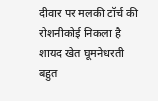दीवार पर मलकी टॉर्च की रोशनीकोई निकला है शायद खेत घूमनेधरती बहुत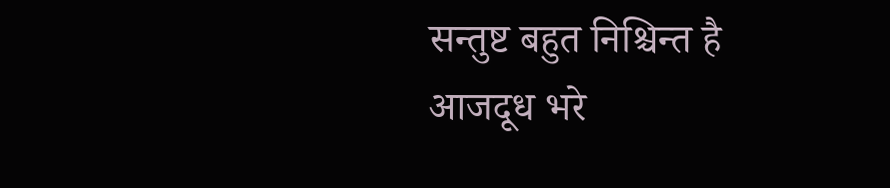सन्तुष्ट बहुत निश्चिन्त है आजदूध भरे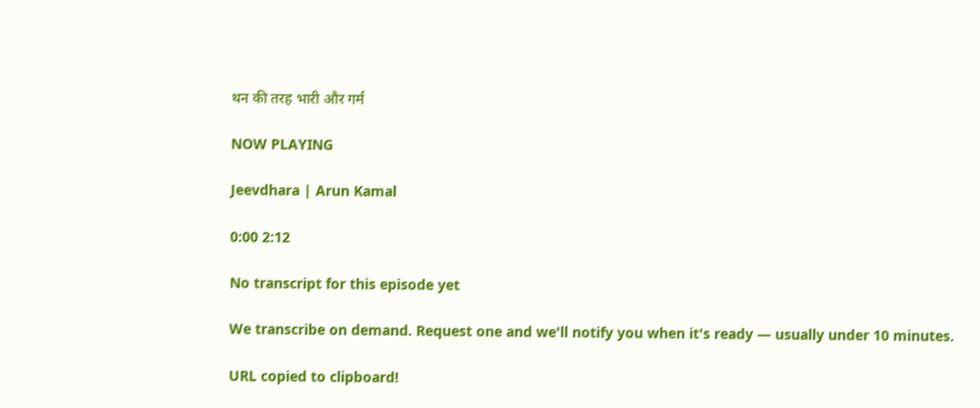थन की तरह भारी और गर्म

NOW PLAYING

Jeevdhara | Arun Kamal

0:00 2:12

No transcript for this episode yet

We transcribe on demand. Request one and we'll notify you when it's ready — usually under 10 minutes.

URL copied to clipboard!